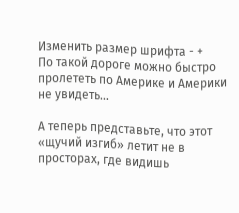Изменить размер шрифта - +
По такой дороге можно быстро пролететь по Америке и Америки не увидеть…

А теперь представьте, что этот «щучий изгиб» летит не в просторах, где видишь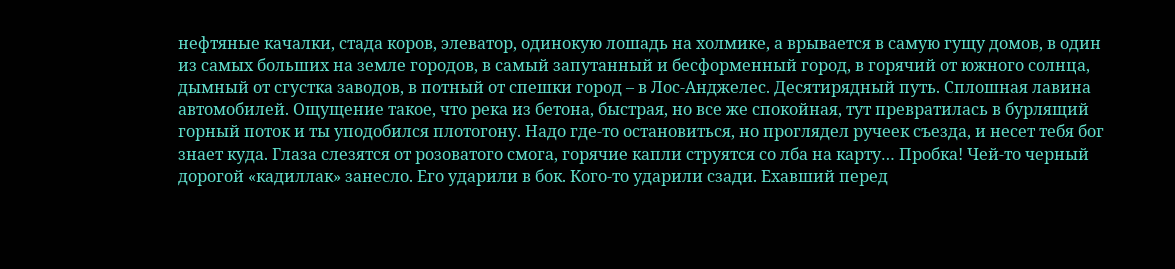нефтяные качалки, стада коров, элеватор, одинокую лошадь на холмике, а врывается в самую гущу домов, в один из самых больших на земле городов, в самый запутанный и бесформенный город, в горячий от южного солнца, дымный от сгустка заводов, в потный от спешки город – в Лос-Анджелес. Десятирядный путь. Сплошная лавина автомобилей. Ощущение такое, что река из бетона, быстрая, но все же спокойная, тут превратилась в бурлящий горный поток и ты уподобился плотогону. Надо где-то остановиться, но проглядел ручеек съезда, и несет тебя бог знает куда. Глаза слезятся от розоватого смога, горячие капли струятся со лба на карту… Пробка! Чей-то черный дорогой «кадиллак» занесло. Его ударили в бок. Кого-то ударили сзади. Ехавший перед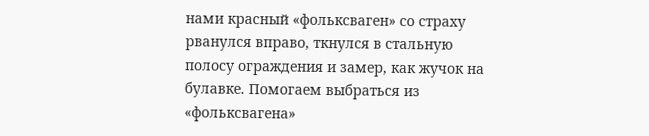нами красный «фольксваген» со страху рванулся вправо, ткнулся в стальную полосу ограждения и замер, как жучок на булавке. Помогаем выбраться из «фольксвагена»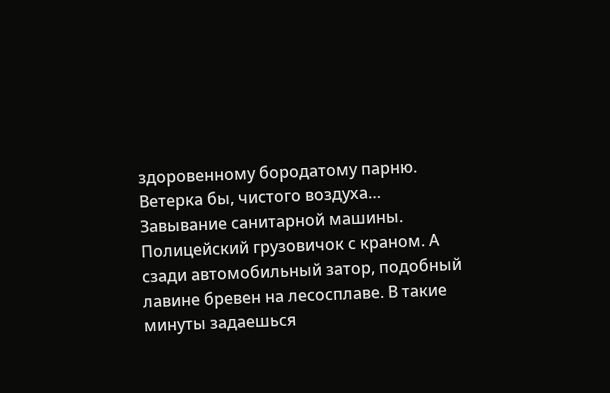здоровенному бородатому парню. Ветерка бы, чистого воздуха… Завывание санитарной машины. Полицейский грузовичок с краном. А сзади автомобильный затор, подобный лавине бревен на лесосплаве. В такие минуты задаешься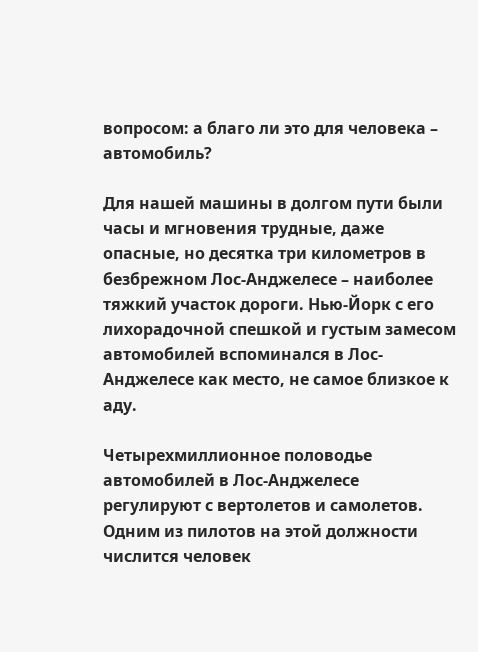вопросом: а благо ли это для человека – автомобиль?

Для нашей машины в долгом пути были часы и мгновения трудные, даже опасные, но десятка три километров в безбрежном Лос-Анджелесе – наиболее тяжкий участок дороги. Нью-Йорк с его лихорадочной спешкой и густым замесом автомобилей вспоминался в Лос-Анджелесе как место, не самое близкое к аду.

Четырехмиллионное половодье автомобилей в Лос-Анджелесе регулируют с вертолетов и самолетов. Одним из пилотов на этой должности числится человек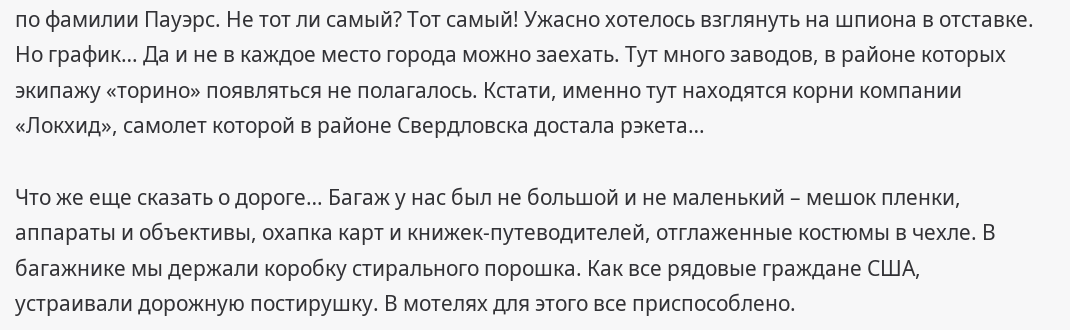по фамилии Пауэрс. Не тот ли самый? Тот самый! Ужасно хотелось взглянуть на шпиона в отставке. Но график… Да и не в каждое место города можно заехать. Тут много заводов, в районе которых экипажу «торино» появляться не полагалось. Кстати, именно тут находятся корни компании «Локхид», самолет которой в районе Свердловска достала рэкета…

Что же еще сказать о дороге… Багаж у нас был не большой и не маленький – мешок пленки, аппараты и объективы, охапка карт и книжек-путеводителей, отглаженные костюмы в чехле. В багажнике мы держали коробку стирального порошка. Как все рядовые граждане США, устраивали дорожную постирушку. В мотелях для этого все приспособлено.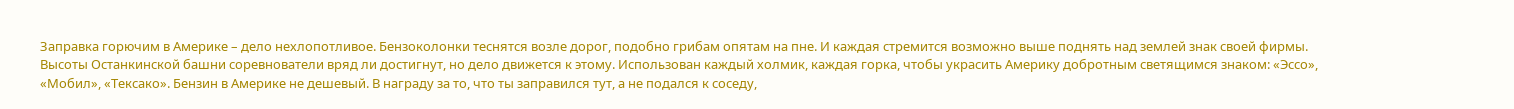Заправка горючим в Америке – дело нехлопотливое. Бензоколонки теснятся возле дорог, подобно грибам опятам на пне. И каждая стремится возможно выше поднять над землей знак своей фирмы. Высоты Останкинской башни соревнователи вряд ли достигнут, но дело движется к этому. Использован каждый холмик, каждая горка, чтобы украсить Америку добротным светящимся знаком: «Эссо», «Мобил», «Тексако». Бензин в Америке не дешевый. В награду за то, что ты заправился тут, а не подался к соседу,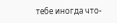тебе иногда что-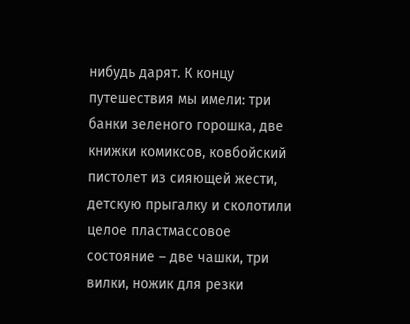нибудь дарят. К концу путешествия мы имели: три банки зеленого горошка, две книжки комиксов, ковбойский пистолет из сияющей жести, детскую прыгалку и сколотили целое пластмассовое состояние – две чашки, три вилки, ножик для резки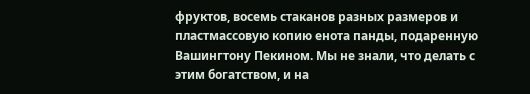фруктов, восемь стаканов разных размеров и пластмассовую копию енота панды, подаренную Вашингтону Пекином. Мы не знали, что делать с этим богатством, и на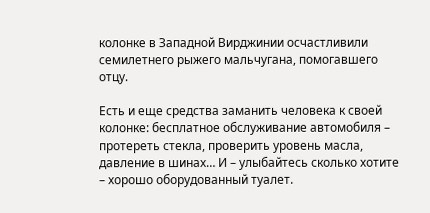колонке в Западной Вирджинии осчастливили семилетнего рыжего мальчугана, помогавшего отцу.

Есть и еще средства заманить человека к своей колонке: бесплатное обслуживание автомобиля – протереть стекла, проверить уровень масла, давление в шинах… И – улыбайтесь сколько хотите – хорошо оборудованный туалет.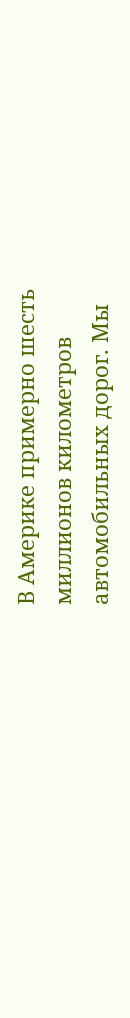В Америке примерно шесть миллионов километров автомобильных дорог. Мы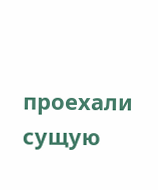проехали сущую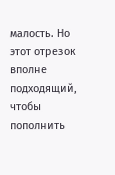малость. Но этот отрезок вполне подходящий, чтобы пополнить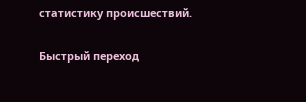статистику происшествий.

Быстрый переход